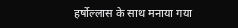हर्षोल्लास के साथ मनाया गया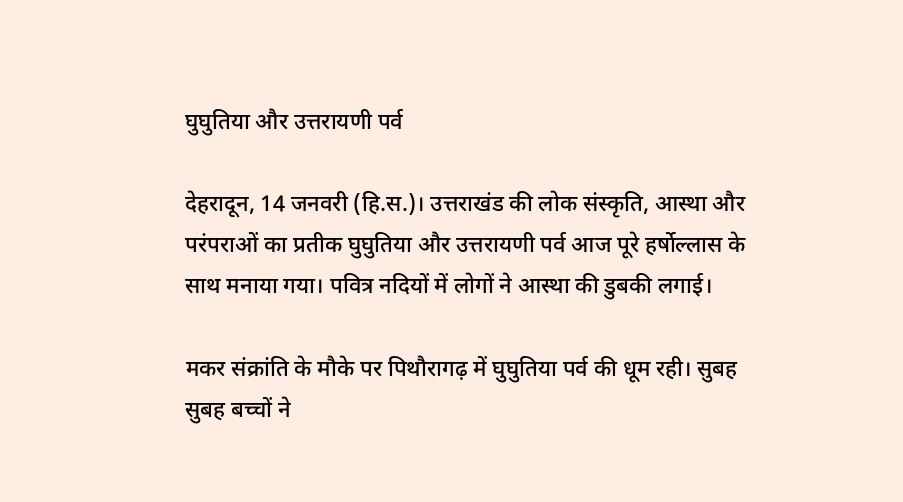घुघुतिया और उत्तरायणी पर्व

देहरादून, 14 जनवरी (हि.स.)। उत्तराखंड की लोक संस्कृति, आस्था और परंपराओं का प्रतीक घुघुतिया और उत्तरायणी पर्व आज पूरे हर्षोल्लास के साथ मनाया गया। पवित्र नदियों में लोगों ने आस्था की डुबकी लगाई।

मकर संक्रांति के मौके पर पिथौरागढ़ में घुघुतिया पर्व की धूम रही। सुबह सुबह बच्चों ने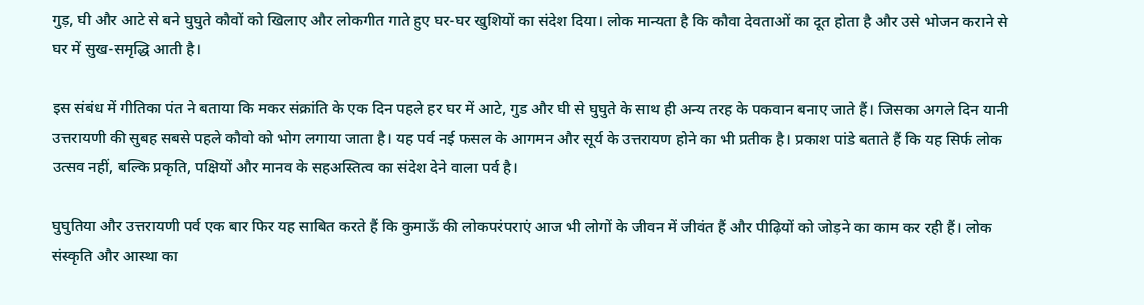गुड़, घी और आटे से बने घुघुते कौवों को खिलाए और लोकगीत गाते हुए घर-घर खुशियों का संदेश दिया। लोक मान्यता है कि कौवा देवताओं का दूत होता है और उसे भोजन कराने से घर में सुख-समृद्धि आती है।

इस संबंध में गीतिका पंत ने बताया कि मकर संक्रांति के एक दिन पहले हर घर में आटे, गुड और घी से घुघुते के साथ ही अन्य तरह के पकवान बनाए जाते हैं। जिसका अगले दिन यानी उत्तरायणी की सुबह सबसे पहले कौवो को भोग लगाया जाता है। यह पर्व नई फसल के आगमन और सूर्य के उत्तरायण होने का भी प्रतीक है। प्रकाश पांडे बताते हैं कि यह सिर्फ लोक उत्सव नहीं, बल्कि प्रकृति, पक्षियों और मानव के सहअस्तित्व का संदेश देने वाला पर्व है।

घुघुतिया और उत्तरायणी पर्व एक बार फिर यह साबित करते हैं कि कुमाऊँ की लोकपरंपराएं आज भी लोगों के जीवन में जीवंत हैं और पीढ़ियों को जोड़ने का काम कर रही हैं। लोक संस्कृति और आस्था का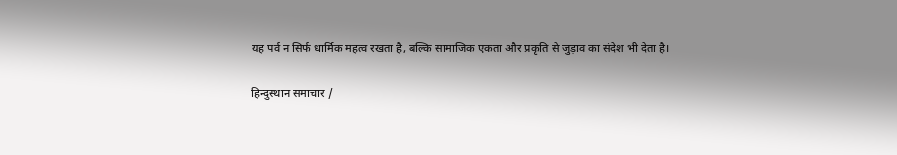यह पर्व न सिर्फ धार्मिक महत्व रखता है, बल्कि सामाजिक एकता और प्रकृति से जुड़ाव का संदेश भी देता है।

हिन्दुस्थान समाचार /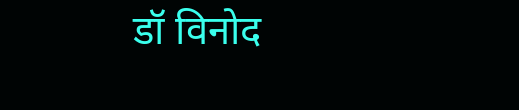डॉ विनोद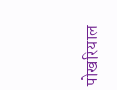पोखरियाल